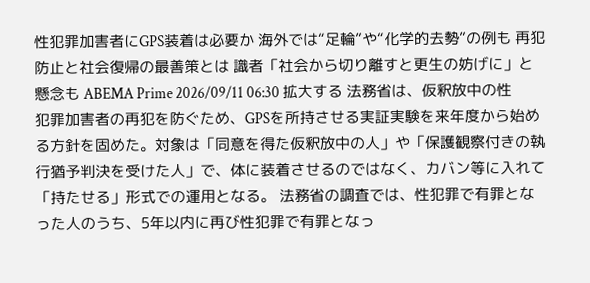性犯罪加害者にGPS装着は必要か 海外では“足輪”や“化学的去勢”の例も 再犯防止と社会復帰の最善策とは 識者「社会から切り離すと更生の妨げに」と懸念も ABEMA Prime 2026/09/11 06:30 拡大する 法務省は、仮釈放中の性犯罪加害者の再犯を防ぐため、GPSを所持させる実証実験を来年度から始める方針を固めた。対象は「同意を得た仮釈放中の人」や「保護観察付きの執行猶予判決を受けた人」で、体に装着させるのではなく、カバン等に入れて「持たせる」形式での運用となる。 法務省の調査では、性犯罪で有罪となった人のうち、5年以内に再び性犯罪で有罪となっ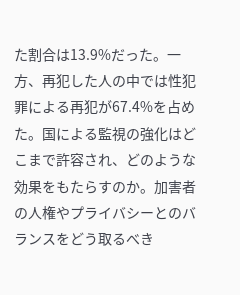た割合は13.9%だった。一方、再犯した人の中では性犯罪による再犯が67.4%を占めた。国による監視の強化はどこまで許容され、どのような効果をもたらすのか。加害者の人権やプライバシーとのバランスをどう取るべき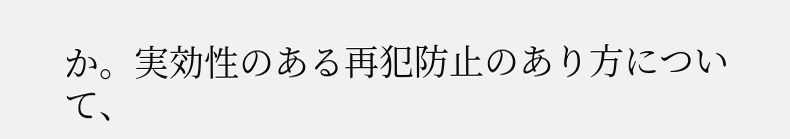か。実効性のある再犯防止のあり方について、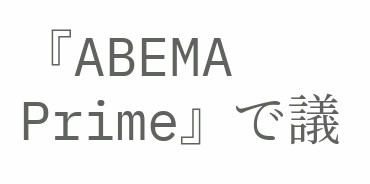『ABEMA Prime』で議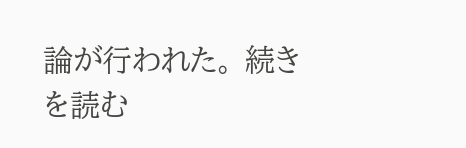論が行われた。 続きを読む